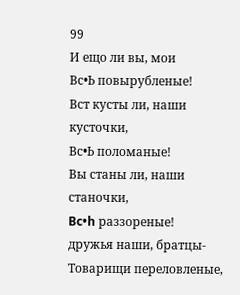99
И ещо ли вы, мои
Вс•Ь повырубленые!
Вст кусты ли, наши кусточки,
Вс•Ь поломаные!
Вы станы ли, наши станочки,
Bc•h раззореные!
дружья наши, братцы-
Товарищи переловленые,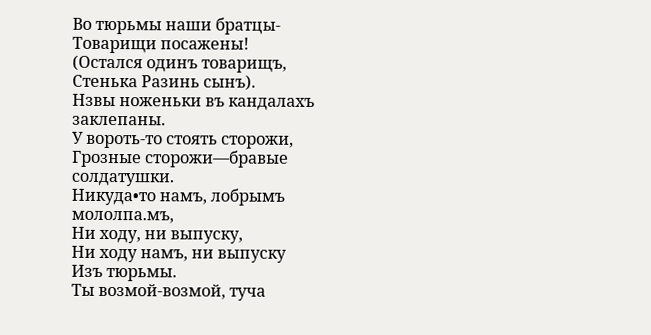Во тюрьмы наши братцы-
Товарищи посажены!
(Остался одинъ товарищъ,
Стенька Разинь сынъ).
Нзвы ноженьки въ кандалахъ заклепаны.
У вороть-то стоять сторожи,
Грозные сторожи—бравые солдатушки.
Никуда•то намъ, лобрымъ мололпа.мъ,
Ни ходу, ни выпуску,
Ни ходу намъ, ни выпуску
Изъ тюрьмы.
Ты возмой-возмой, туча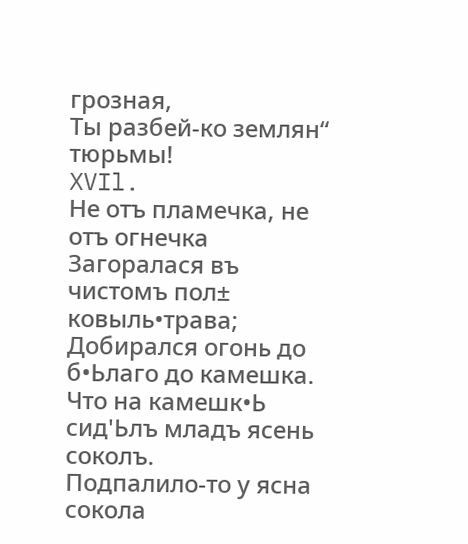грозная,
Ты разбей-ко землян“ тюрьмы!
XVIl.
Не отъ пламечка, не отъ огнечка
Загоралася въ чистомъ пол± ковыль•трава;
Добирался огонь до б•Ьлаго до камешка.
Что на камешк•Ь сид'Ьлъ младъ ясень соколъ.
Подпалило-то у ясна сокола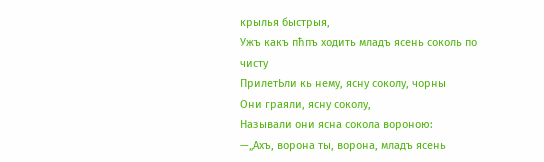крылья быстрыя,
Ужъ какъ пћпъ ходить младъ ясень соколь по
чисту
ПрилетЬли кь нему, ясну соколу, чорны
Они граяли, ясну соколу,
Называли они ясна сокола вороною:
—„Ахъ, ворона ты, ворона, младъ ясень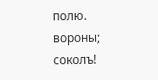полю.
вороны;
соколъ!